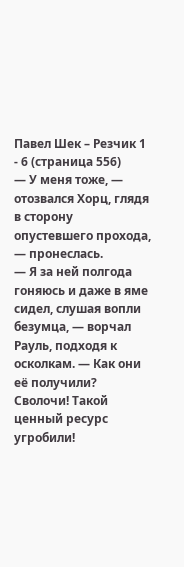Павел Шек – Резчик 1 - 6 (страница 556)
— У меня тоже, — отозвался Хорц, глядя в сторону опустевшего прохода, — пронеслась.
— Я за ней полгода гоняюсь и даже в яме сидел, слушая вопли безумца, — ворчал Рауль, подходя к осколкам. — Как они её получили? Сволочи! Такой ценный ресурс угробили!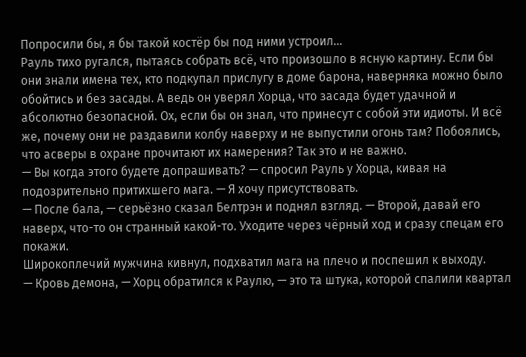Попросили бы, я бы такой костёр бы под ними устроил…
Рауль тихо ругался, пытаясь собрать всё, что произошло в ясную картину. Если бы они знали имена тех, кто подкупал прислугу в доме барона, наверняка можно было обойтись и без засады. А ведь он уверял Хорца, что засада будет удачной и абсолютно безопасной. Ох, если бы он знал, что принесут с собой эти идиоты. И всё же, почему они не раздавили колбу наверху и не выпустили огонь там? Побоялись, что асверы в охране прочитают их намерения? Так это и не важно.
— Вы когда этого будете допрашивать? — спросил Рауль у Хорца, кивая на подозрительно притихшего мага. — Я хочу присутствовать.
— После бала, — серьёзно сказал Белтрэн и поднял взгляд. — Второй, давай его наверх, что-то он странный какой-то. Уходите через чёрный ход и сразу спецам его покажи.
Широкоплечий мужчина кивнул, подхватил мага на плечо и поспешил к выходу.
— Кровь демона, — Хорц обратился к Раулю, — это та штука, которой спалили квартал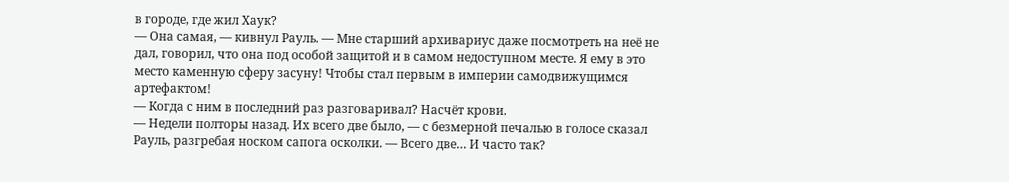в городе, где жил Хаук?
— Она самая, — кивнул Рауль. — Мне старший архивариус даже посмотреть на неё не дал, говорил, что она под особой защитой и в самом недоступном месте. Я ему в это место каменную сферу засуну! Чтобы стал первым в империи самодвижущимся артефактом!
— Когда с ним в последний раз разговаривал? Насчёт крови.
— Недели полторы назад. Их всего две было, — с безмерной печалью в голосе сказал Рауль, разгребая носком сапога осколки. — Всего две… И часто так?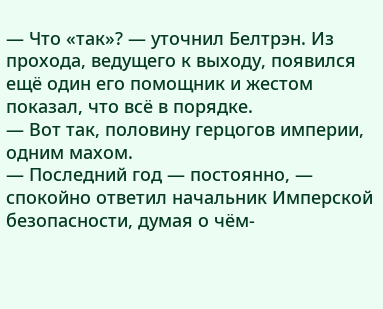— Что «так»? — уточнил Белтрэн. Из прохода, ведущего к выходу, появился ещё один его помощник и жестом показал, что всё в порядке.
— Вот так, половину герцогов империи, одним махом.
— Последний год — постоянно, — спокойно ответил начальник Имперской безопасности, думая о чём-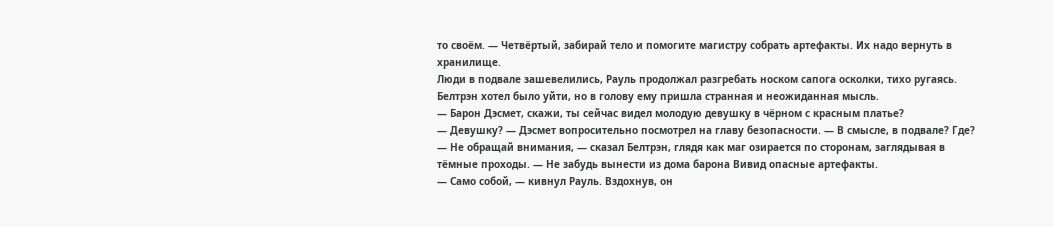то своём. — Четвёртый, забирай тело и помогите магистру собрать артефакты. Их надо вернуть в хранилище.
Люди в подвале зашевелились, Рауль продолжал разгребать носком сапога осколки, тихо ругаясь. Белтрэн хотел было уйти, но в голову ему пришла странная и неожиданная мысль.
— Барон Дэсмет, скажи, ты сейчас видел молодую девушку в чёрном с красным платье?
— Девушку? — Дэсмет вопросительно посмотрел на главу безопасности. — В смысле, в подвале? Где?
— Не обращай внимания, — сказал Белтрэн, глядя как маг озирается по сторонам, заглядывая в тёмные проходы. — Не забудь вынести из дома барона Вивид опасные артефакты.
— Само собой, — кивнул Рауль. Вздохнув, он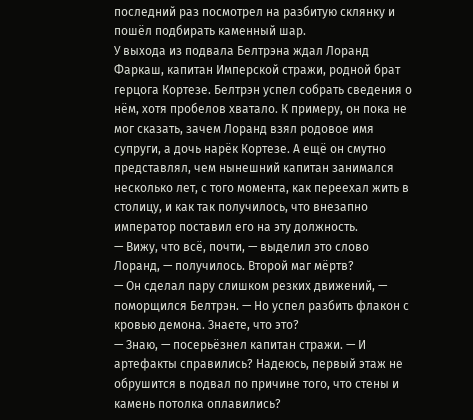последний раз посмотрел на разбитую склянку и пошёл подбирать каменный шар.
У выхода из подвала Белтрэна ждал Лоранд Фаркаш, капитан Имперской стражи, родной брат герцога Кортезе. Белтрэн успел собрать сведения о нём, хотя пробелов хватало. К примеру, он пока не мог сказать, зачем Лоранд взял родовое имя супруги, а дочь нарёк Кортезе. А ещё он смутно представлял, чем нынешний капитан занимался несколько лет, с того момента, как переехал жить в столицу, и как так получилось, что внезапно император поставил его на эту должность.
— Вижу, что всё, почти, — выделил это слово Лоранд, — получилось. Второй маг мёртв?
— Он сделал пару слишком резких движений, — поморщился Белтрэн. — Но успел разбить флакон с кровью демона. Знаете, что это?
— Знаю, — посерьёзнел капитан стражи. — И артефакты справились? Надеюсь, первый этаж не обрушится в подвал по причине того, что стены и камень потолка оплавились?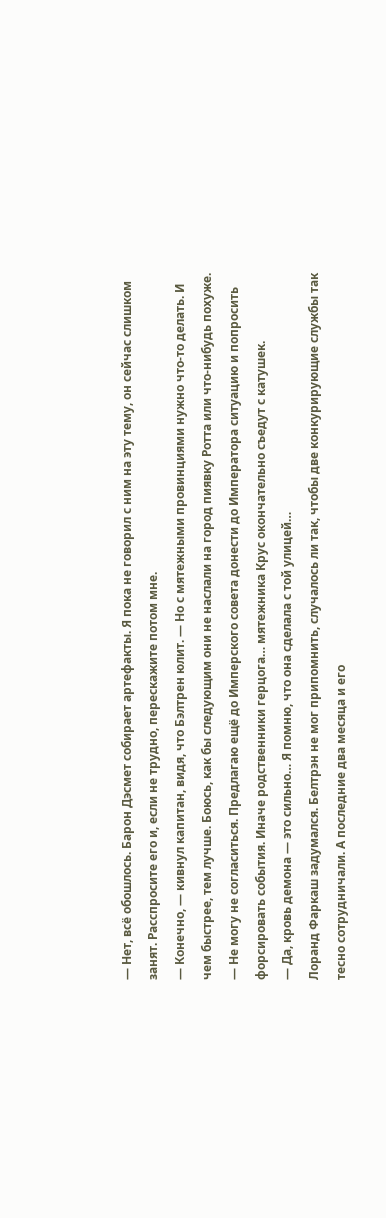— Нет, всё обошлось. Барон Дэсмет собирает артефакты. Я пока не говорил с ним на эту тему, он сейчас слишком занят. Расспросите его и, если не трудно, перескажите потом мне.
— Конечно, — кивнул капитан, видя, что Бэлтрен юлит. — Но с мятежными провинциями нужно что-то делать. И чем быстрее, тем лучше. Боюсь, как бы следующим они не наслали на город пиявку Ротта или что-нибудь похуже.
— Не могу не согласиться. Предлагаю ещё до Имперского совета донести до Императора ситуацию и попросить форсировать события. Иначе родственники герцога… мятежника Крус окончательно съедут с катушек.
— Да, кровь демона — это сильно… Я помню, что она сделала с той улицей…
Лоранд Фаркаш задумался. Белтрэн не мог припомнить, случалось ли так, чтобы две конкурирующие службы так тесно сотрудничали. А последние два месяца и его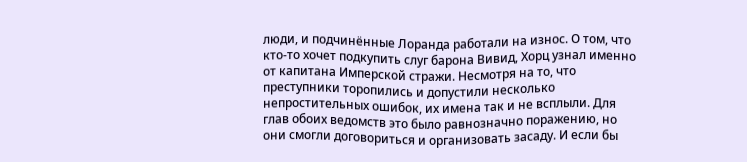люди, и подчинённые Лоранда работали на износ. О том, что кто-то хочет подкупить слуг барона Вивид, Хорц узнал именно от капитана Имперской стражи. Несмотря на то, что преступники торопились и допустили несколько непростительных ошибок, их имена так и не всплыли. Для глав обоих ведомств это было равнозначно поражению, но они смогли договориться и организовать засаду. И если бы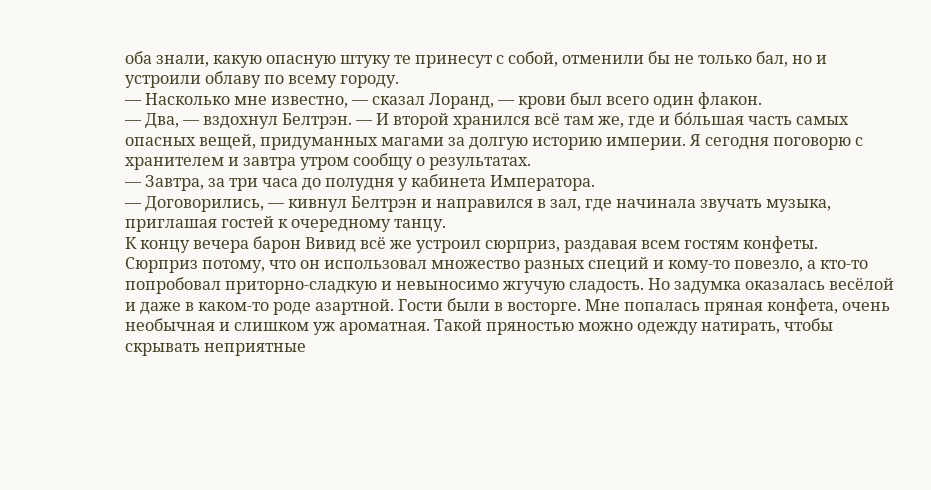оба знали, какую опасную штуку те принесут с собой, отменили бы не только бал, но и устроили облаву по всему городу.
— Насколько мне известно, — сказал Лоранд, — крови был всего один флакон.
— Два, — вздохнул Белтрэн. — И второй хранился всё там же, где и бо́льшая часть самых опасных вещей, придуманных магами за долгую историю империи. Я сегодня поговорю с хранителем и завтра утром сообщу о результатах.
— Завтра, за три часа до полудня у кабинета Императора.
— Договорились, — кивнул Белтрэн и направился в зал, где начинала звучать музыка, приглашая гостей к очередному танцу.
К концу вечера барон Вивид всё же устроил сюрприз, раздавая всем гостям конфеты. Сюрприз потому, что он использовал множество разных специй и кому-то повезло, а кто-то попробовал приторно-сладкую и невыносимо жгучую сладость. Но задумка оказалась весёлой и даже в каком-то роде азартной. Гости были в восторге. Мне попалась пряная конфета, очень необычная и слишком уж ароматная. Такой пряностью можно одежду натирать, чтобы скрывать неприятные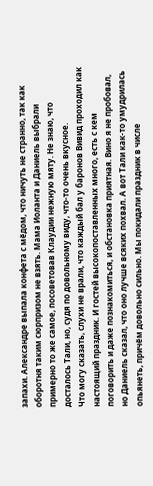запахи. Александре выпала конфета с мёдом, что ничуть не странно, так как оборотня таким сюрпризом не взять. Мама Иоланта и Даниель выбрали примерно то же самое, посоветовав Клаудии нежную мяту. Не знаю, что досталось Тали, но, судя по довольному виду, что-то очень вкусное.
Что могу сказать, слухи не врали, что каждый бал у баронов Вивид проходил как настоящий праздник. И гостей высокопоставленных много, есть с кем поговорить и даже познакомиться, и обстановка приятная. Вино я не пробовал, но Даниель сказал, что оно лучше всяких похвал. А вот Тали как-то умудрилась опьянеть, причём довольно сильно. Мы покидали праздник в числе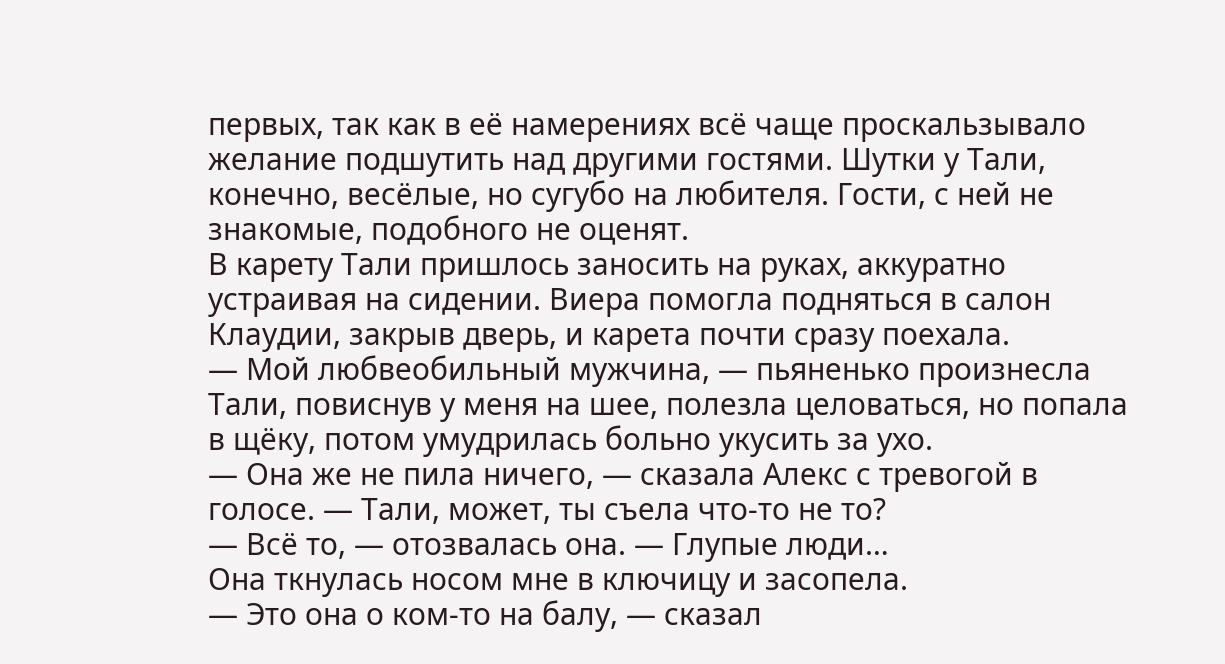первых, так как в её намерениях всё чаще проскальзывало желание подшутить над другими гостями. Шутки у Тали, конечно, весёлые, но сугубо на любителя. Гости, с ней не знакомые, подобного не оценят.
В карету Тали пришлось заносить на руках, аккуратно устраивая на сидении. Виера помогла подняться в салон Клаудии, закрыв дверь, и карета почти сразу поехала.
— Мой любвеобильный мужчина, — пьяненько произнесла Тали, повиснув у меня на шее, полезла целоваться, но попала в щёку, потом умудрилась больно укусить за ухо.
— Она же не пила ничего, — сказала Алекс с тревогой в голосе. — Тали, может, ты съела что-то не то?
— Всё то, — отозвалась она. — Глупые люди…
Она ткнулась носом мне в ключицу и засопела.
— Это она о ком-то на балу, — сказал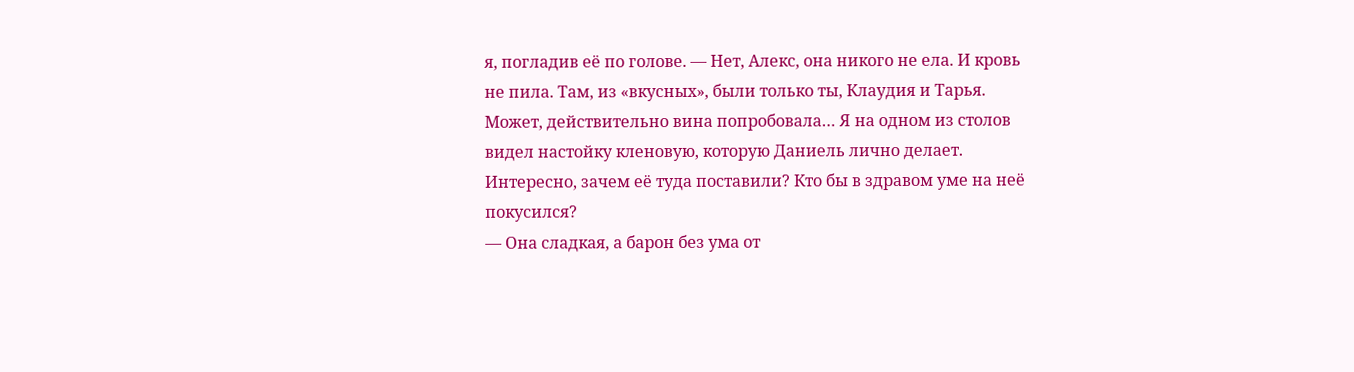я, погладив её по голове. — Нет, Алекс, она никого не ела. И кровь не пила. Там, из «вкусных», были только ты, Клаудия и Тарья. Может, действительно вина попробовала… Я на одном из столов видел настойку кленовую, которую Даниель лично делает. Интересно, зачем её туда поставили? Кто бы в здравом уме на неё покусился?
— Она сладкая, а барон без ума от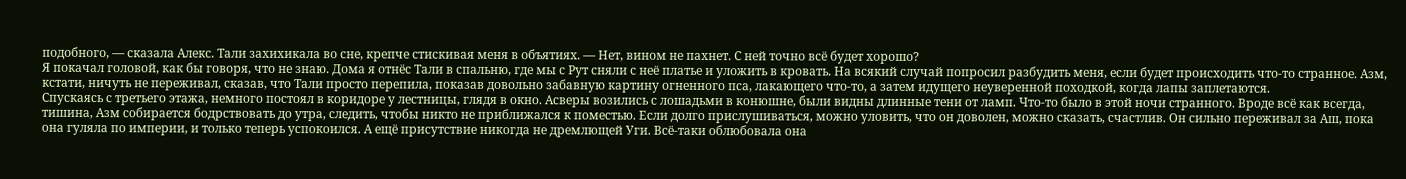подобного, — сказала Алекс. Тали захихикала во сне, крепче стискивая меня в объятиях. — Нет, вином не пахнет. С ней точно всё будет хорошо?
Я покачал головой, как бы говоря, что не знаю. Дома я отнёс Тали в спальню, где мы с Рут сняли с неё платье и уложить в кровать. На всякий случай попросил разбудить меня, если будет происходить что-то странное. Азм, кстати, ничуть не переживал, сказав, что Тали просто перепила, показав довольно забавную картину огненного пса, лакающего что-то, а затем идущего неуверенной походкой, когда лапы заплетаются.
Спускаясь с третьего этажа, немного постоял в коридоре у лестницы, глядя в окно. Асверы возились с лошадьми в конюшне, были видны длинные тени от ламп. Что-то было в этой ночи странного. Вроде всё как всегда, тишина, Азм собирается бодрствовать до утра, следить, чтобы никто не приближался к поместью. Если долго прислушиваться, можно уловить, что он доволен, можно сказать, счастлив. Он сильно переживал за Аш, пока она гуляла по империи, и только теперь успокоился. А ещё присутствие никогда не дремлющей Уги. Всё-таки облюбовала она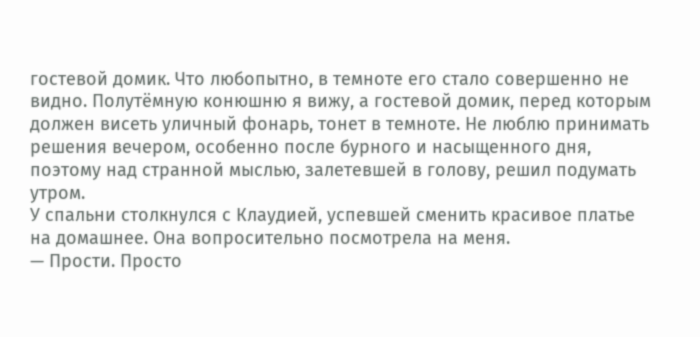гостевой домик. Что любопытно, в темноте его стало совершенно не видно. Полутёмную конюшню я вижу, а гостевой домик, перед которым должен висеть уличный фонарь, тонет в темноте. Не люблю принимать решения вечером, особенно после бурного и насыщенного дня, поэтому над странной мыслью, залетевшей в голову, решил подумать утром.
У спальни столкнулся с Клаудией, успевшей сменить красивое платье на домашнее. Она вопросительно посмотрела на меня.
— Прости. Просто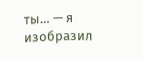ты… — я изобразил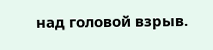над головой взрыв.